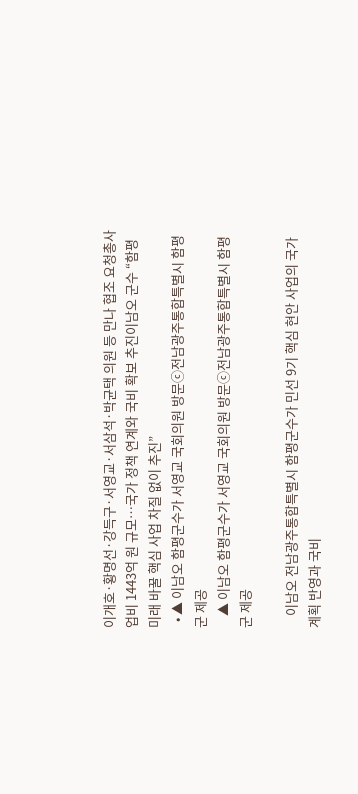이개호·황명선·강득구·서영교·서삼석·박균택 의원 등 만나 협조 요청총사업비 1443억 원 규모…국가 정책 연계와 국비 확보 추진이남오 군수 “함평 미래 바꿀 핵심 사업 차질 없이 추진”
  • ▲ 이남오 함평군수가 서영교 국회의원 방문ⓒ전남광주통합특별시 함평군 제공
    ▲ 이남오 함평군수가 서영교 국회의원 방문ⓒ전남광주통합특별시 함평군 제공

    이남오 전남광주통합특별시 함평군수가 민선 9기 핵심 현안 사업의 국가 계획 반영과 국비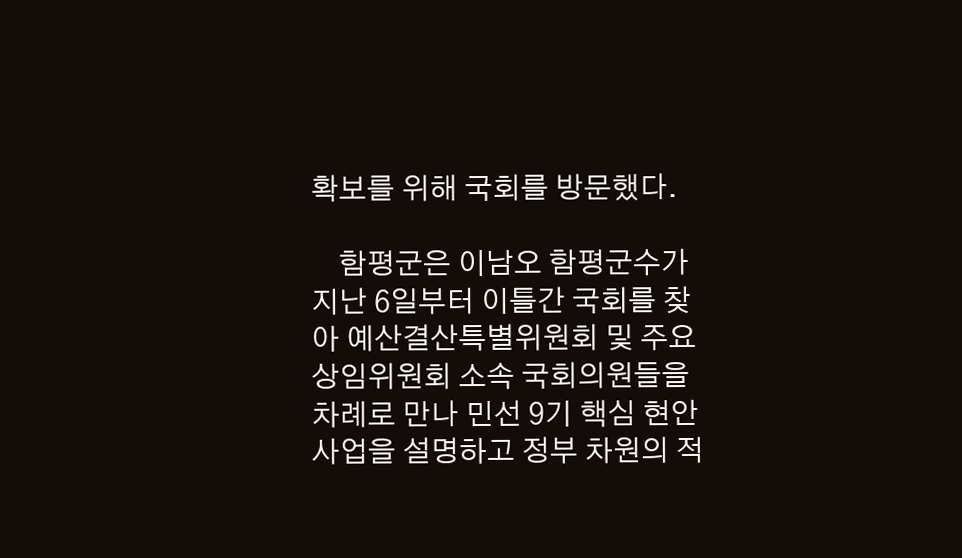확보를 위해 국회를 방문했다.

    함평군은 이남오 함평군수가 지난 6일부터 이틀간 국회를 찾아 예산결산특별위원회 및 주요 상임위원회 소속 국회의원들을 차례로 만나 민선 9기 핵심 현안 사업을 설명하고 정부 차원의 적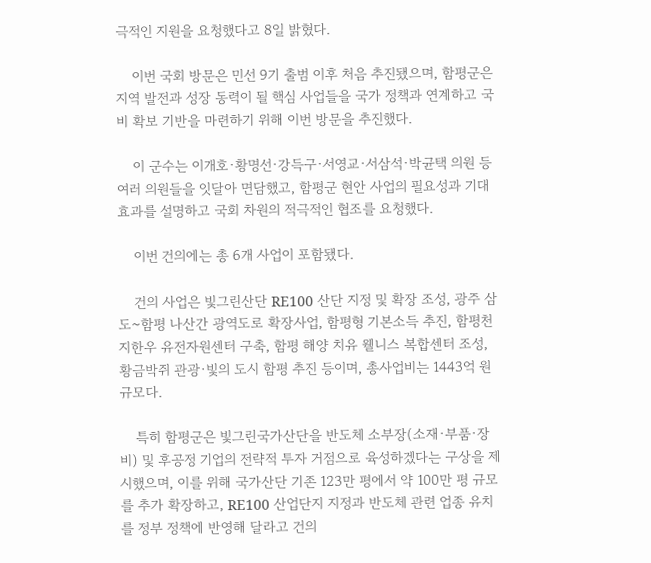극적인 지원을 요청했다고 8일 밝혔다.

    이번 국회 방문은 민선 9기 출범 이후 처음 추진됐으며, 함평군은 지역 발전과 성장 동력이 될 핵심 사업들을 국가 정책과 연계하고 국비 확보 기반을 마련하기 위해 이번 방문을 추진했다.

    이 군수는 이개호·황명선·강득구·서영교·서삼석·박균택 의원 등 여러 의원들을 잇달아 면담했고, 함평군 현안 사업의 필요성과 기대효과를 설명하고 국회 차원의 적극적인 협조를 요청했다.

    이번 건의에는 총 6개 사업이 포함됐다.

    건의 사업은 빛그린산단 RE100 산단 지정 및 확장 조성, 광주 삼도~함평 나산간 광역도로 확장사업, 함평형 기본소득 추진, 함평천지한우 유전자원센터 구축, 함평 해양 치유 웰니스 복합센터 조성, 황금박쥐 관광·빛의 도시 함평 추진 등이며, 총사업비는 1443억 원 규모다.

    특히 함평군은 빛그린국가산단을 반도체 소부장(소재·부품·장비) 및 후공정 기업의 전략적 투자 거점으로 육성하겠다는 구상을 제시했으며, 이를 위해 국가산단 기존 123만 평에서 약 100만 평 규모를 추가 확장하고, RE100 산업단지 지정과 반도체 관련 업종 유치를 정부 정책에 반영해 달라고 건의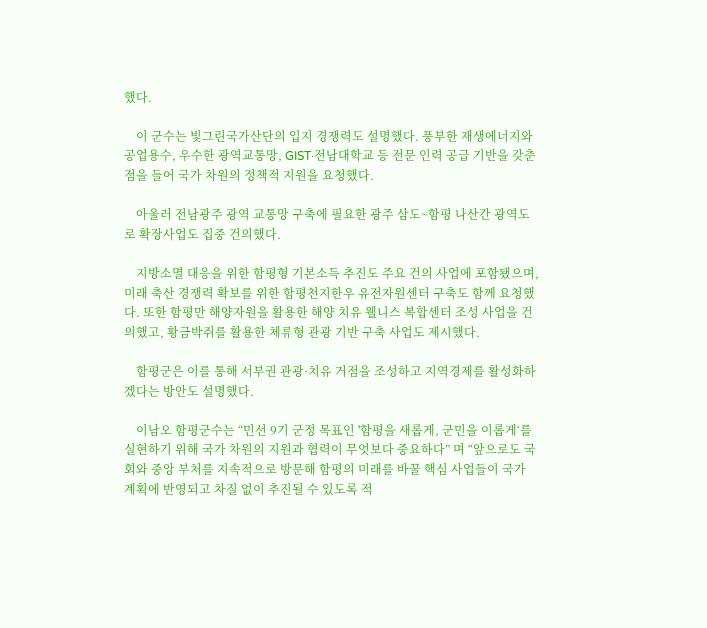했다.

    이 군수는 빛그린국가산단의 입지 경쟁력도 설명했다. 풍부한 재생에너지와 공업용수, 우수한 광역교통망, GIST·전남대학교 등 전문 인력 공급 기반을 갖춘 점을 들어 국가 차원의 정책적 지원을 요청했다.

    아울러 전남광주 광역 교통망 구축에 필요한 광주 삼도~함평 나산간 광역도로 확장사업도 집중 건의했다.

    지방소멸 대응을 위한 함평형 기본소득 추진도 주요 건의 사업에 포함됐으며, 미래 축산 경쟁력 확보를 위한 함평천지한우 유전자원센터 구축도 함께 요청했다. 또한 함평만 해양자원을 활용한 해양 치유 웰니스 복합센터 조성 사업을 건의했고, 황금박쥐를 활용한 체류형 관광 기반 구축 사업도 제시했다.

    함평군은 이를 통해 서부권 관광·치유 거점을 조성하고 지역경제를 활성화하겠다는 방안도 설명했다.

    이남오 함평군수는 “민선 9기 군정 목표인 '함평을 새롭게, 군민을 이롭게‘를 실현하기 위해 국가 차원의 지원과 협력이 무엇보다 중요하다” 며 “앞으로도 국회와 중앙 부처를 지속적으로 방문해 함평의 미래를 바꿀 핵심 사업들이 국가 계획에 반영되고 차질 없이 추진될 수 있도록 적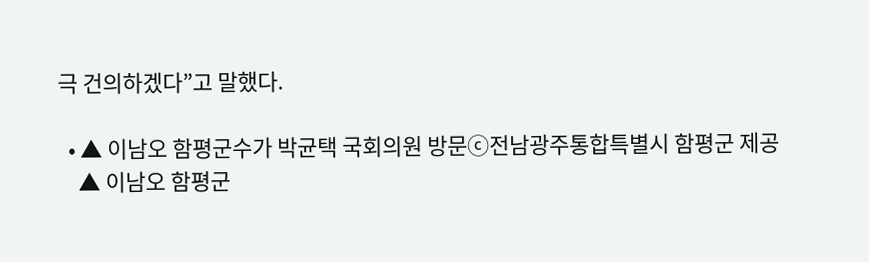극 건의하겠다”고 말했다.

  • ▲ 이남오 함평군수가 박균택 국회의원 방문ⓒ전남광주통합특별시 함평군 제공
    ▲ 이남오 함평군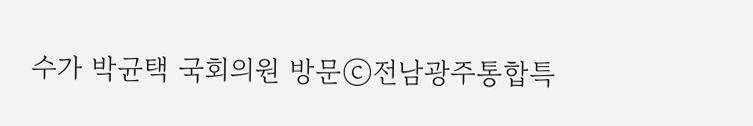수가 박균택 국회의원 방문ⓒ전남광주통합특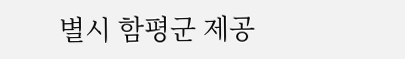별시 함평군 제공